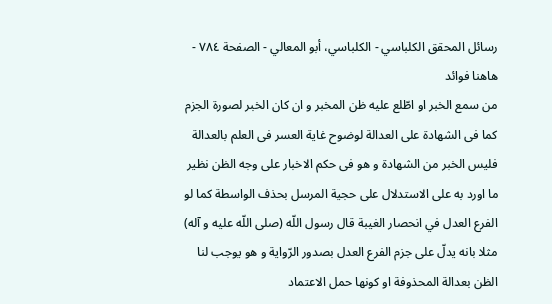رسائل المحقق الكلباسي - الكلباسي، أبو المعالي - الصفحة ٧٨٤ - هاهنا فوائد
من سمع الخبر او اطّلع عليه ظن المخبر و ان كان الخبر لصورة الجزم كما فى الشهادة على العدالة لوضوح غاية العسر فى العلم بالعدالة فليس الخبر من الشهادة و هو فى حكم الاخبار على وجه الظن نظير ما اورد به على الاستدلال على حجية المرسل بحذف الواسطة كما لو الفرع العدل في انحصار الغيبة قال رسول اللّه (صلى اللّه عليه و آله) مثلا بانه يدلّ على جزم الفرع العدل بصدور الرّواية و هو يوجب لنا الظن بعدالة المحذوفة او كونها حمل الاعتماد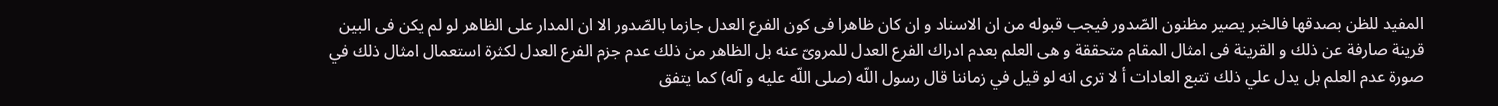المفيد للظن بصدقها فالخبر يصير مظنون الصّدور فيجب قبوله من ان الاسناد و ان كان ظاهرا فى كون الفرع العدل جازما بالصّدور الا ان المدار على الظاهر لو لم يكن فى البين قرينة صارفة عن ذلك و القرينة فى امثال المقام متحققة و هى العلم بعدم ادراك الفرع العدل للمروىّ عنه بل الظاهر من ذلك عدم جزم الفرع العدل لكثرة استعمال امثال ذلك في صورة عدم العلم بل يدل علي ذلك تتبع العادات أ لا ترى انه لو قيل في زماننا قال رسول اللّه (صلى اللّه عليه و آله) كما يتفق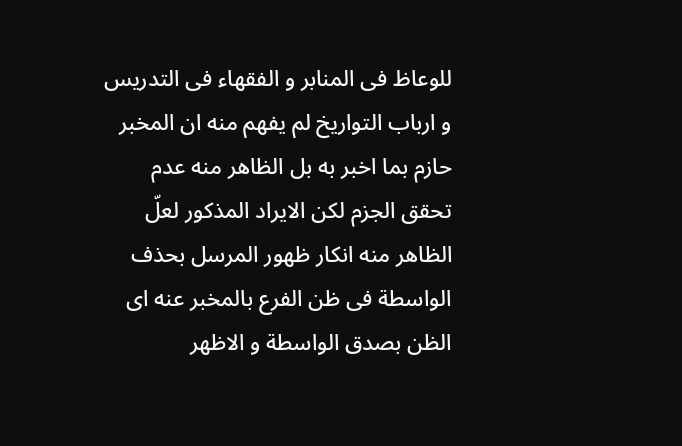للوعاظ فى المنابر و الفقهاء فى التدريس و ارباب التواريخ لم يفهم منه ان المخبر حازم بما اخبر به بل الظاهر منه عدم تحقق الجزم لكن الايراد المذكور لعلّ الظاهر منه انكار ظهور المرسل بحذف الواسطة فى ظن الفرع بالمخبر عنه اى الظن بصدق الواسطة و الاظهر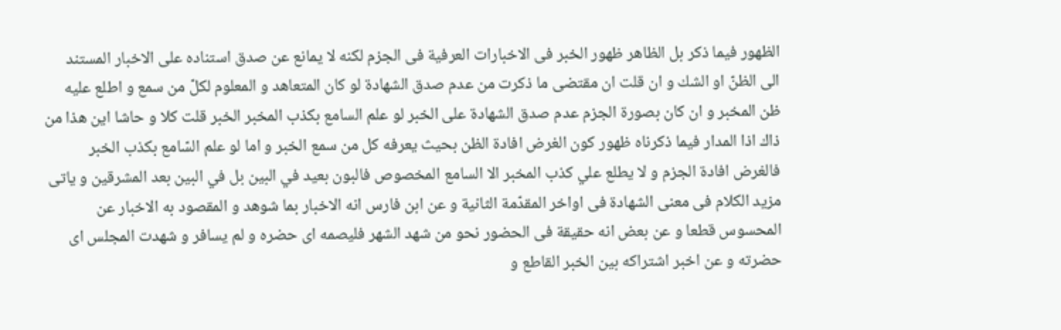الظهور فيما ذكر بل الظاهر ظهور الخبر فى الاخبارات العرفية فى الجزم لكنه لا يمانع عن صدق استناده على الاخبار المستند الى الظنّ او الشك و ان قلت ان مقتضى ما ذكرت من عدم صدق الشهادة لو كان المتعاهد و المعلوم لكلّ من سمع و اطلع عليه ظن المخبر و ان كان بصورة الجزم عدم صدق الشهادة على الخبر لو علم السامع بكذب المخبر الخبر قلت كلا و حاشا اين هذا من ذاك اذا المدار فيما ذكرناه ظهور كون الغرض افادة الظن بحيث يعرفه كل من سمع الخبر و اما لو علم السّامع بكذب الخبر فالغرض افادة الجزم و لا يطلع علي كذب المخبر الا السامع المخصوص فالبون بعيد في البين بل في البين بعد المشرقين و ياتى مزيد الكلام فى معنى الشهادة فى اواخر المقدّمة الثانية و عن ابن فارس انه الاخبار بما شوهد و المقصود به الاخبار عن المحسوس قطعا و عن بعض انه حقيقة فى الحضور نحو من شهد الشهر فليصمه اى حضره و لم يسافر و شهدت المجلس اى حضرته و عن اخبر اشتراكه بين الخبر القاطع و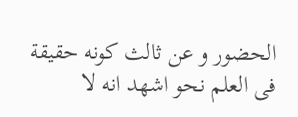الحضور و عن ثالث كونه حقيقة فى العلم نحو اشهد انه لا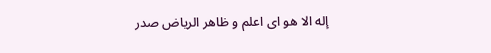إله الا هو اى اعلم و ظاهر الرياض صدر